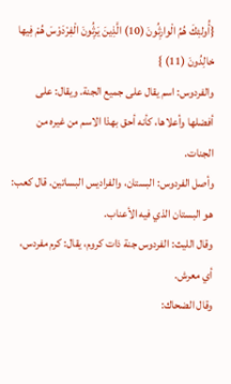{أُولئِكَ هُمُ الْوارِثُونَ (10) الَّذِينَ يَرِثُونَ الْفِرْدَوْسَ هُمْ فِيها خالِدُونَ (11) }
والفردوس: اسم يقال على جميع الجنة. ويقال: على أفضلها وأعلاها، كأنه أحق بهذا الاسم من غيره من الجنات.
وأصل الفردوس: البستان، والفراديس البساتين. قال كعب: هو البستان الذي فيه الأعناب.
وقال الليث: الفردوس جنة ذات كروم، يقال: كرم مفردس، أي معرش.
وقال الضحاك: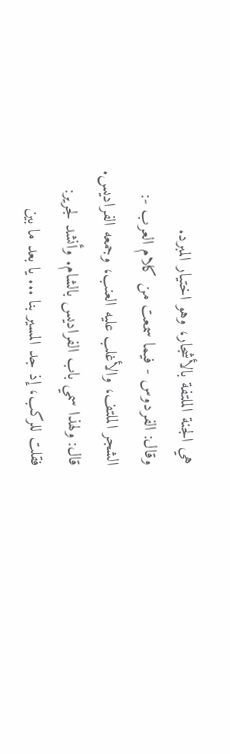هي الجنة الملتفة بالأشجار، وهو اختيار المبرد.
وقال: الفردوس - فيما سمعت من كلام العرب -:
الشجر الملتف، والأغلب عليه العنب، وجمعه الفراديس.
قال: ولهذا سمي باب الفراديس بالشام. وأنشد لجرير:
فقلت للركب، إذ جد المسير بنا ... يا بعد ما بين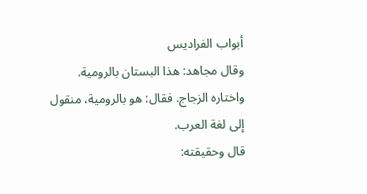أبواب الفراديس
وقال مجاهد: هذا البستان بالرومية. واختاره الزجاج. فقال: هو بالرومية، منقول إلى لغة العرب.
قال وحقيقته: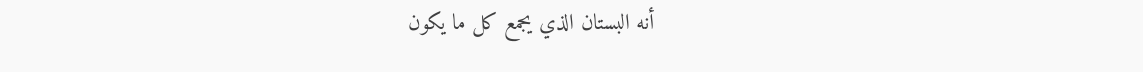أنه البستان الذي يجمع كل ما يكون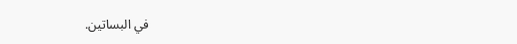في البساتين.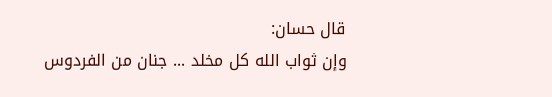قال حسان:
وإن ثواب الله كل مخلد ... جنان من الفردوس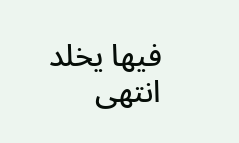فيها يخلد
انتهى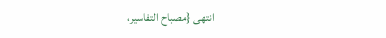انتهى {مصباح التفاسير،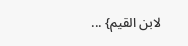لابن القيم} ...